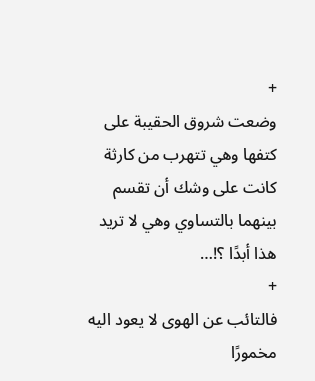+
وضعت شروق الحقيبة على كتفها وهي تتهرب من كارثة كانت على وشك أن تقسم بينهما بالتساوي وهي لا تريد هذا أبدًا ؟!…
+
فالتائب عن الهوى لا يعود اليه مخمورًا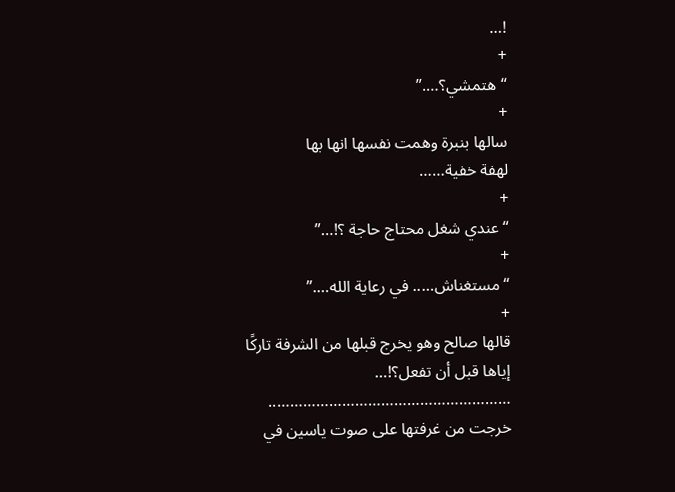!…
+
“هتمشي؟….”
+
سالها بنبرة وهمت نفسها انها بها
لهفة خفية……
+
“عندي شغل محتاج حاجة ؟!…”
+
“مستغناش….. في رعاية الله….”
+
قالها صالح وهو يخرج قبلها من الشرفة تاركًا إياها قبل أن تفعل؟!…
………………………………………………..
خرجت من غرفتها على صوت ياسين في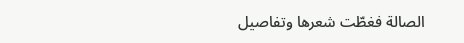الصالة فغطّت شعرها وتفاصيل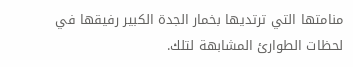منامتها التي ترتديها بخمار الجدة الكبير رفيقها في لحظات الطوارئ المشابهة لتلك.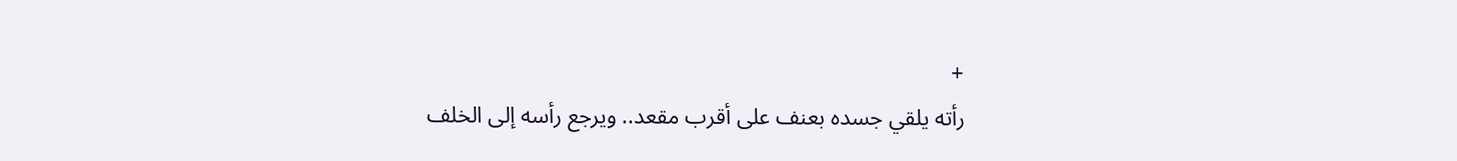+
رأته يلقي جسده بعنف على أقرب مقعد.. ويرجع رأسه إلى الخلف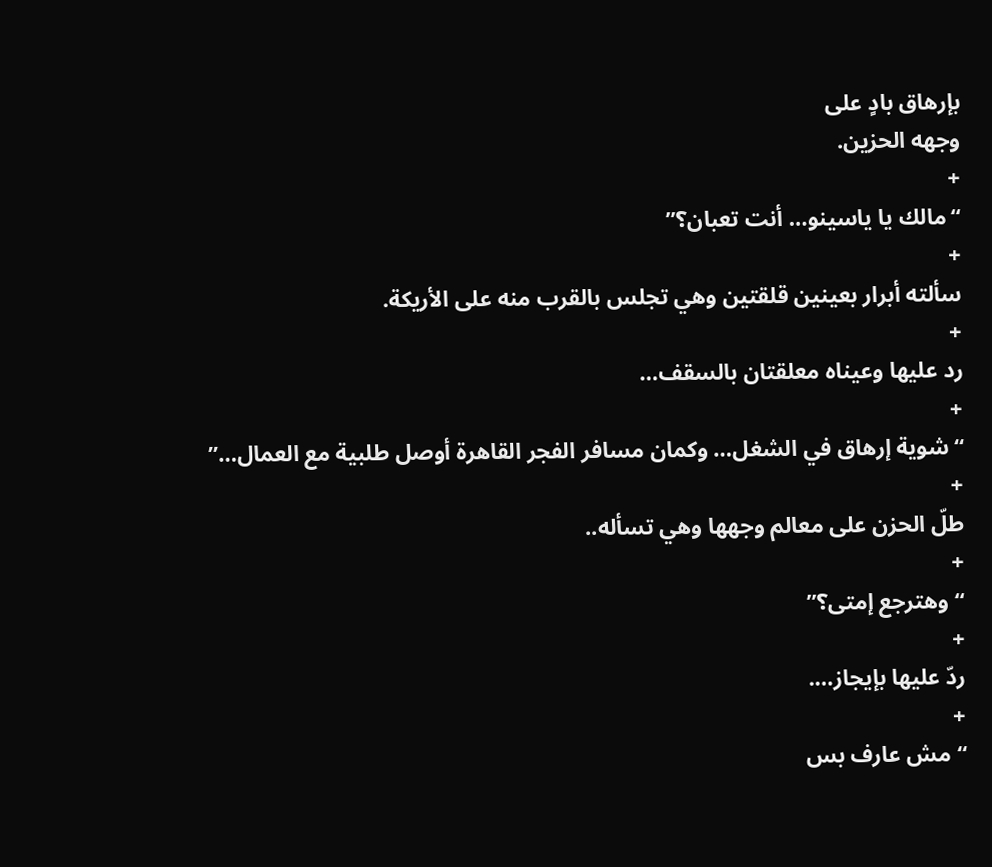بإرهاق بادٍ على
وجهه الحزين.
+
“مالك يا ياسينو… أنت تعبان؟”
+
سألته أبرار بعينين قلقتين وهي تجلس بالقرب منه على الأريكة.
+
رد عليها وعيناه معلقتان بالسقف…
+
“شوية إرهاق في الشغل… وكمان مسافر الفجر القاهرة أوصل طلبية مع العمال…”
+
طلّ الحزن على معالم وجهها وهي تسأله..
+
“وهترجع إمتى؟”
+
ردّ عليها بإيجاز….
+
“مش عارف بس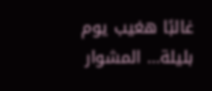غالبًا هغيب يوم بليلة… المشوار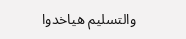والتسليم هياخدوا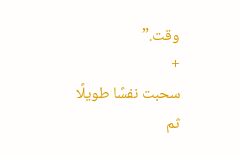وقت.”
+
سحبت نفسًا طويلًا ثم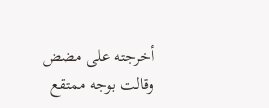أخرجته على مضض وقالت بوجه ممتقع